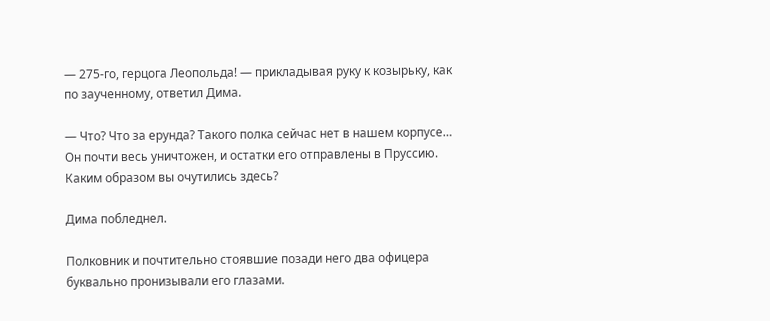— 275-го, герцога Леопольда! — прикладывая руку к козырьку, как по заученному, ответил Дима.

— Что? Что за ерунда? Такого полка сейчас нет в нашем корпусе… Он почти весь уничтожен, и остатки его отправлены в Пруссию. Каким образом вы очутились здесь?

Дима побледнел.

Полковник и почтительно стоявшие позади него два офицера буквально пронизывали его глазами.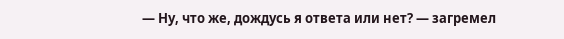— Ну, что же, дождусь я ответа или нет? — загремел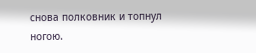снова полковник и топнул ногою.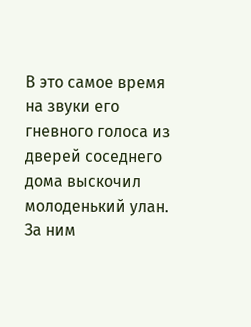В это самое время на звуки его гневного голоса из дверей соседнего дома выскочил молоденький улан. За ним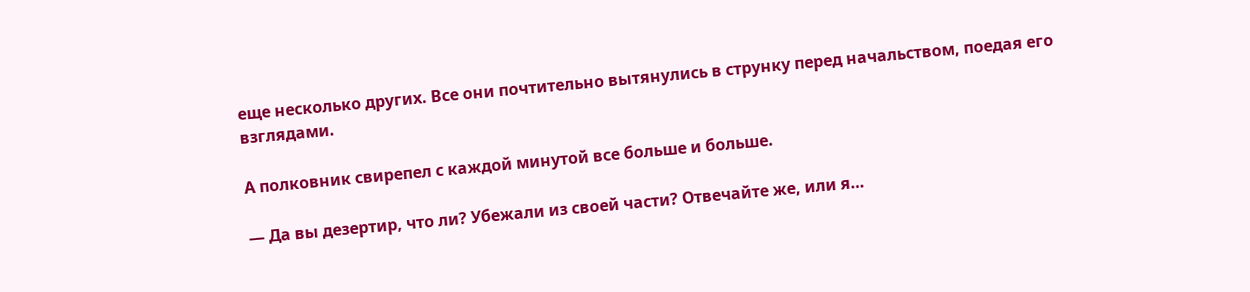еще несколько других. Все они почтительно вытянулись в струнку перед начальством, поедая его взглядами.

А полковник свирепел с каждой минутой все больше и больше.

— Да вы дезертир, что ли? Убежали из своей части? Отвечайте же, или я…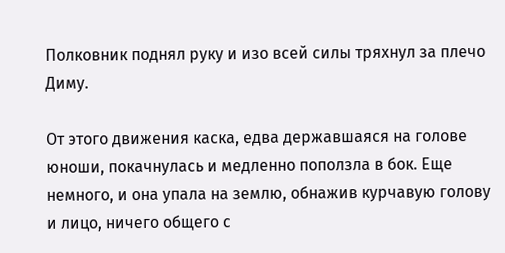Полковник поднял руку и изо всей силы тряхнул за плечо Диму.

От этого движения каска, едва державшаяся на голове юноши, покачнулась и медленно поползла в бок. Еще немного, и она упала на землю, обнажив курчавую голову и лицо, ничего общего с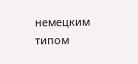немецким типом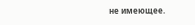не имеющее.